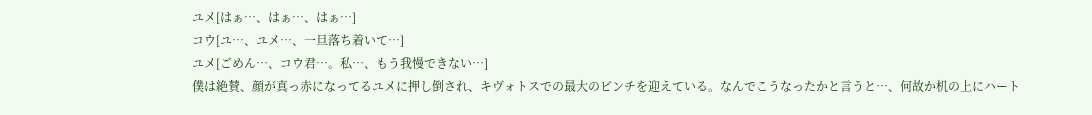ユメ[はぁ…、はぁ…、はぁ…]
コウ[ユ…、ユメ…、一旦落ち着いて…]
ユメ[ごめん…、コウ君…。私…、もう我慢できない…]
僕は絶賛、顔が真っ赤になってるユメに押し倒され、キヴォトスでの最大のピンチを迎えている。なんでこうなったかと言うと…、何故か机の上にハート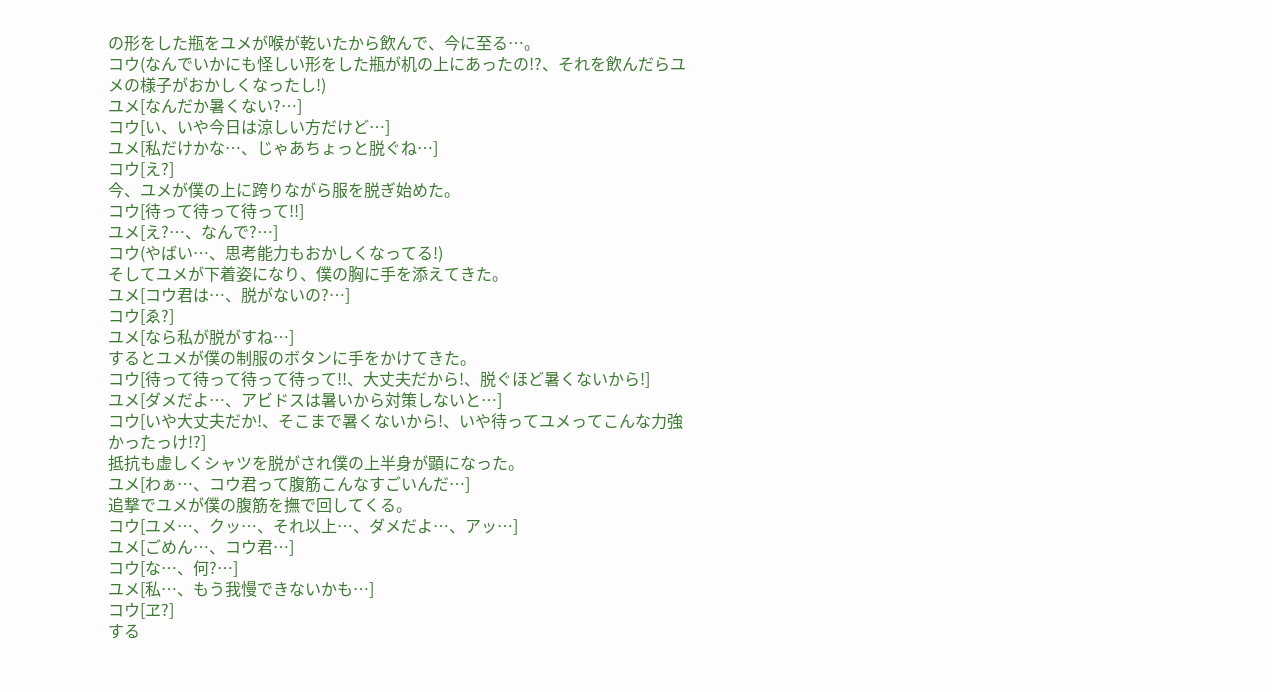の形をした瓶をユメが喉が乾いたから飲んで、今に至る…。
コウ(なんでいかにも怪しい形をした瓶が机の上にあったの!?、それを飲んだらユメの様子がおかしくなったし!)
ユメ[なんだか暑くない?…]
コウ[い、いや今日は涼しい方だけど…]
ユメ[私だけかな…、じゃあちょっと脱ぐね…]
コウ[え?]
今、ユメが僕の上に跨りながら服を脱ぎ始めた。
コウ[待って待って待って!!]
ユメ[え?…、なんで?…]
コウ(やばい…、思考能力もおかしくなってる!)
そしてユメが下着姿になり、僕の胸に手を添えてきた。
ユメ[コウ君は…、脱がないの?…]
コウ[ゑ?]
ユメ[なら私が脱がすね…]
するとユメが僕の制服のボタンに手をかけてきた。
コウ[待って待って待って待って!!、大丈夫だから!、脱ぐほど暑くないから!]
ユメ[ダメだよ…、アビドスは暑いから対策しないと…]
コウ[いや大丈夫だか!、そこまで暑くないから!、いや待ってユメってこんな力強かったっけ!?]
抵抗も虚しくシャツを脱がされ僕の上半身が顕になった。
ユメ[わぁ…、コウ君って腹筋こんなすごいんだ…]
追撃でユメが僕の腹筋を撫で回してくる。
コウ[ユメ…、クッ…、それ以上…、ダメだよ…、アッ…]
ユメ[ごめん…、コウ君…]
コウ[な…、何?…]
ユメ[私…、もう我慢できないかも…]
コウ[ヱ?]
する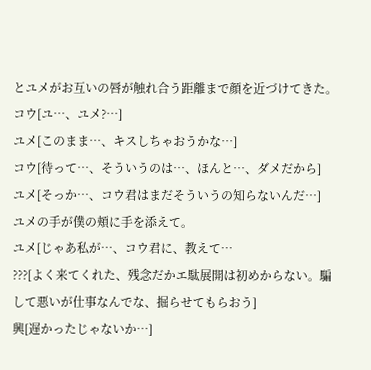とユメがお互いの唇が触れ合う距離まで顔を近づけてきた。
コウ[ユ…、ユメ?…]
ユメ[このまま…、キスしちゃおうかな…]
コウ[待って…、そういうのは…、ほんと…、ダメだから]
ユメ[そっか…、コウ君はまだそういうの知らないんだ…]
ユメの手が僕の頬に手を添えて。
ユメ[じゃあ私が…、コウ君に、教えて…
???[よく来てくれた、残念だかエ駄展開は初めからない。騙して悪いが仕事なんでな、掘らせてもらおう]
興[遅かったじゃないか…]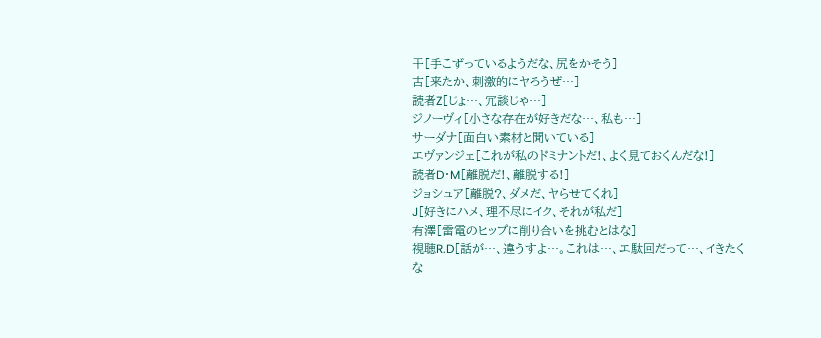干[手こずっているようだな、尻をかそう]
古[来たか、刺激的にヤろうぜ…]
読者Z[じょ…、冗談じゃ…]
ジノーヴィ[小さな存在が好きだな…、私も…]
サーダナ[面白い素材と聞いている]
エヴァンジェ[これが私のドミナントだ!、よく見ておくんだな!]
読者D・M[離脱だ!、離脱する!]
ジョシュア[離脱?、ダメだ、ヤらせてくれ]
J[好きにハメ、理不尽にイク、それが私だ]
有澤[雷電のヒップに削り合いを挑むとはな]
視聴R.D[話が…、違うすよ…。これは…、エ駄回だって…、イきたくな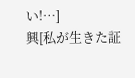い!…]
興[私が生きた証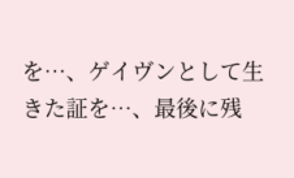を…、ゲイヴンとして生きた証を…、最後に残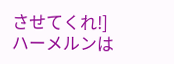させてくれ!]
ハーメルンは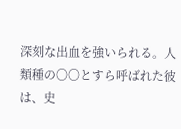深刻な出血を強いられる。人類種の〇〇とすら呼ばれた彼は、史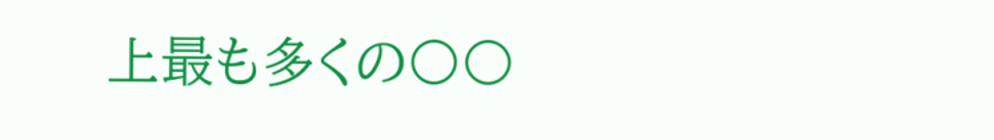上最も多くの〇〇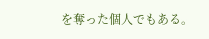を奪った個人でもある。